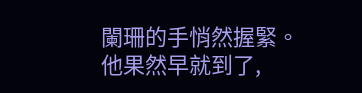闌珊的手悄然握緊。
他果然早就到了,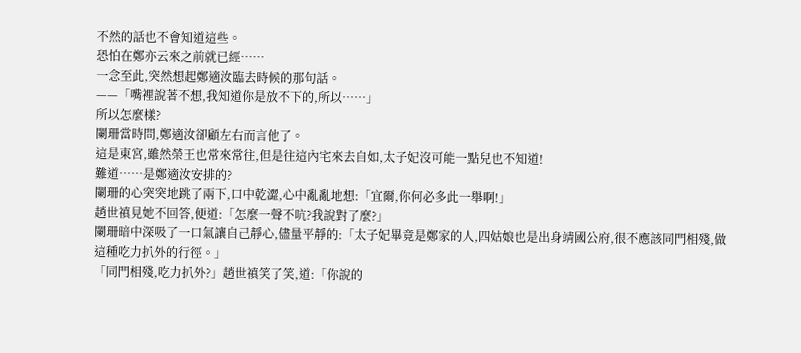不然的話也不會知道這些。
恐怕在鄭亦云來之前就已經……
一念至此,突然想起鄭適汝臨去時候的那句話。
——「嘴裡說著不想,我知道你是放不下的,所以……」
所以怎麼樣?
闌珊當時問,鄭適汝卻顧左右而言他了。
這是東宮,雖然榮王也常來常往,但是往這內宅來去自如,太子妃沒可能一點兒也不知道!
難道……是鄭適汝安排的?
闌珊的心突突地跳了兩下,口中乾澀,心中亂亂地想:「宜爾,你何必多此一舉啊!」
趙世禛見她不回答,便道:「怎麼一聲不吭?我說對了麼?」
闌珊暗中深吸了一口氣讓自己靜心,儘量平靜的:「太子妃畢竟是鄭家的人,四姑娘也是出身靖國公府,很不應該同門相殘,做這種吃力扒外的行徑。」
「同門相殘,吃力扒外?」趙世禛笑了笑,道:「你說的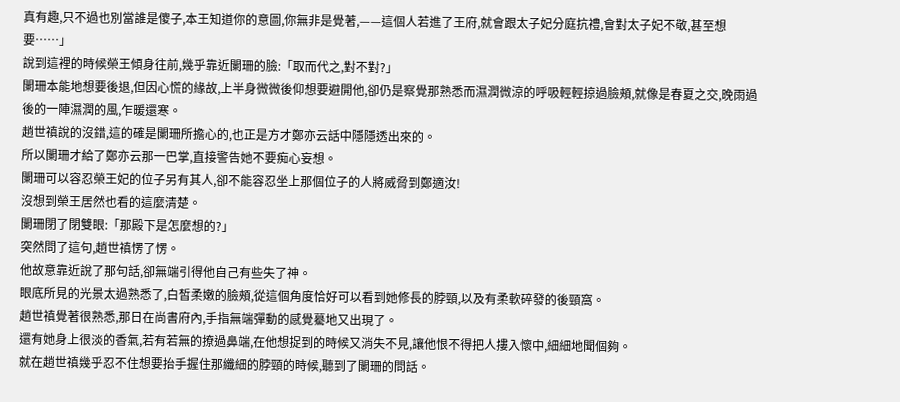真有趣,只不過也別當誰是傻子,本王知道你的意圖,你無非是覺著,——這個人若進了王府,就會跟太子妃分庭抗禮,會對太子妃不敬,甚至想要……」
說到這裡的時候榮王傾身往前,幾乎靠近闌珊的臉:「取而代之,對不對?」
闌珊本能地想要後退,但因心慌的緣故,上半身微微後仰想要避開他,卻仍是察覺那熟悉而濕潤微涼的呼吸輕輕掠過臉頰,就像是春夏之交,晚雨過後的一陣濕潤的風,乍暖還寒。
趙世禛說的沒錯,這的確是闌珊所擔心的,也正是方才鄭亦云話中隱隱透出來的。
所以闌珊才給了鄭亦云那一巴掌,直接警告她不要痴心妄想。
闌珊可以容忍榮王妃的位子另有其人,卻不能容忍坐上那個位子的人將威脅到鄭適汝!
沒想到榮王居然也看的這麼清楚。
闌珊閉了閉雙眼:「那殿下是怎麼想的?」
突然問了這句,趙世禛愣了愣。
他故意靠近說了那句話,卻無端引得他自己有些失了神。
眼底所見的光景太過熟悉了,白皙柔嫩的臉頰,從這個角度恰好可以看到她修長的脖頸,以及有柔軟碎發的後頸窩。
趙世禛覺著很熟悉,那日在尚書府內,手指無端彈動的感覺驀地又出現了。
還有她身上很淡的香氣,若有若無的撩過鼻端,在他想捉到的時候又消失不見,讓他恨不得把人摟入懷中,細細地聞個夠。
就在趙世禛幾乎忍不住想要抬手握住那纖細的脖頸的時候,聽到了闌珊的問話。